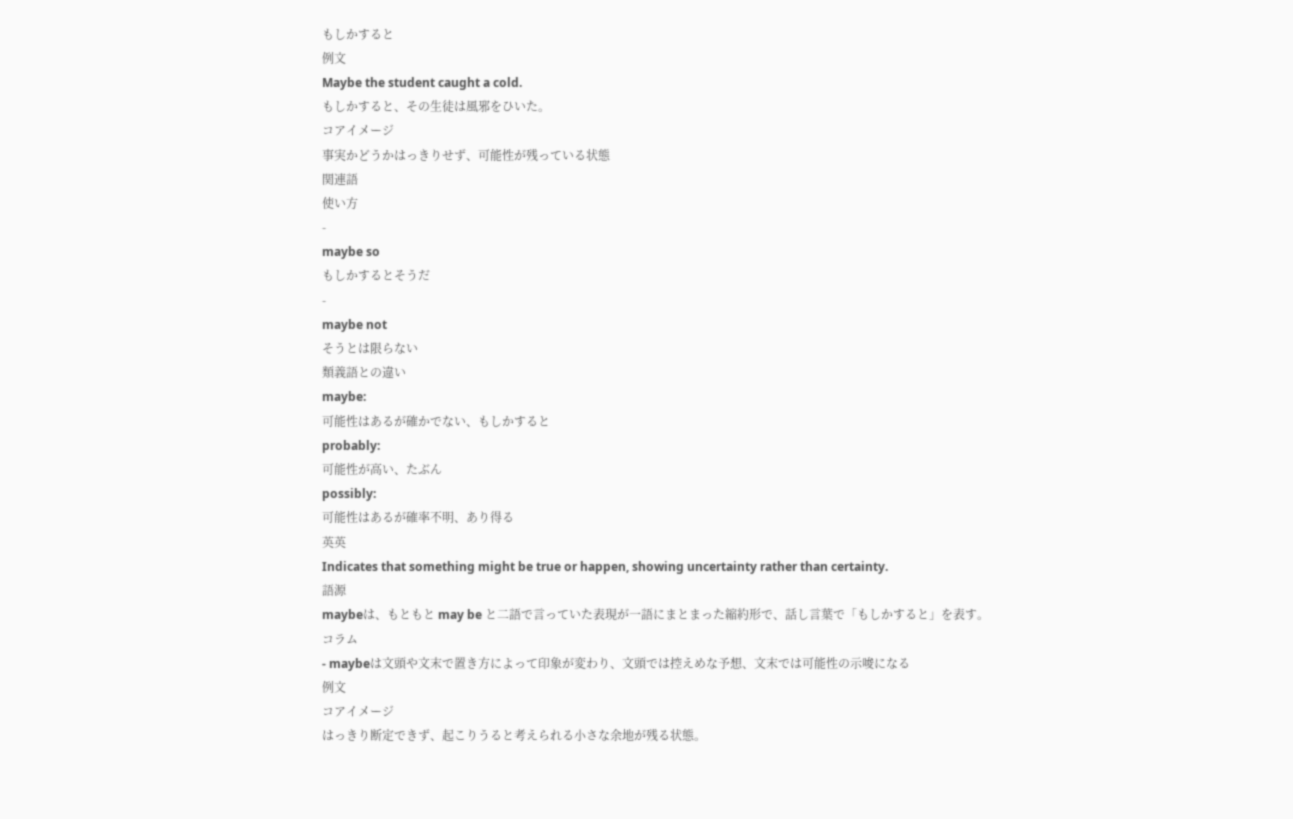もしかすると
例文
Maybe the student caught a cold.
もしかすると、その生徒は風邪をひいた。
コアイメージ
事実かどうかはっきりせず、可能性が残っている状態
関連語
使い方
-
maybe so
もしかするとそうだ
-
maybe not
そうとは限らない
類義語との違い
maybe:
可能性はあるが確かでない、もしかすると
probably:
可能性が高い、たぶん
possibly:
可能性はあるが確率不明、あり得る
英英
Indicates that something might be true or happen, showing uncertainty rather than certainty.
語源
maybeは、もともと may be と二語で言っていた表現が一語にまとまった縮約形で、話し言葉で「もしかすると」を表す。
コラム
- maybeは文頭や文末で置き方によって印象が変わり、文頭では控えめな予想、文末では可能性の示唆になる
例文
コアイメージ
はっきり断定できず、起こりうると考えられる小さな余地が残る状態。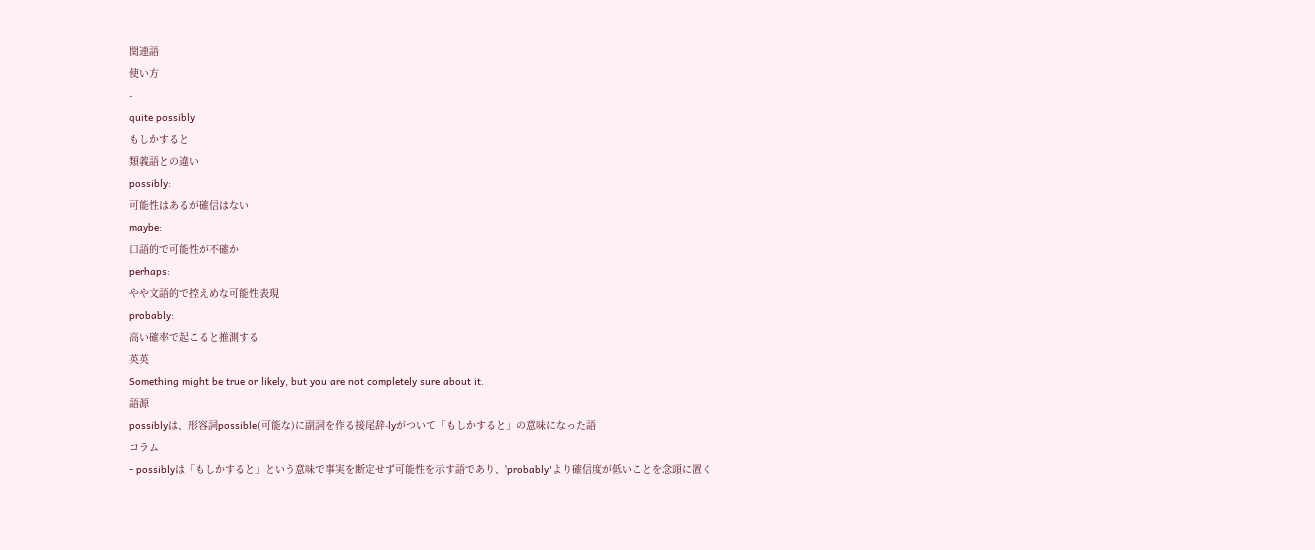関連語
使い方
-
quite possibly
もしかすると
類義語との違い
possibly:
可能性はあるが確信はない
maybe:
口語的で可能性が不確か
perhaps:
やや文語的で控えめな可能性表現
probably:
高い確率で起こると推測する
英英
Something might be true or likely, but you are not completely sure about it.
語源
possiblyは、形容詞possible(可能な)に副詞を作る接尾辞-lyがついて「もしかすると」の意味になった語
コラム
- possiblyは「もしかすると」という意味で事実を断定せず可能性を示す語であり、'probably'より確信度が低いことを念頭に置く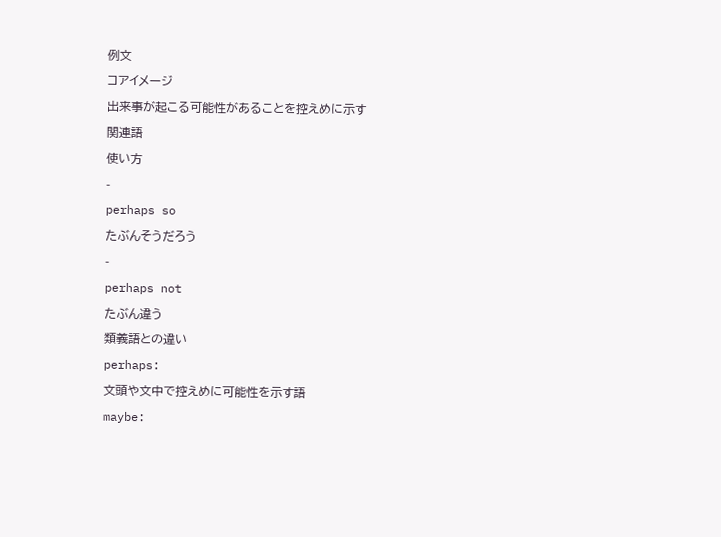例文
コアイメージ
出来事が起こる可能性があることを控えめに示す
関連語
使い方
-
perhaps so
たぶんそうだろう
-
perhaps not
たぶん違う
類義語との違い
perhaps:
文頭や文中で控えめに可能性を示す語
maybe: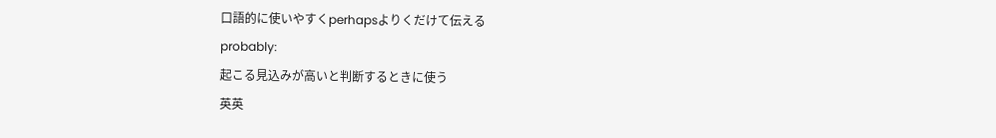口語的に使いやすくperhapsよりくだけて伝える
probably:
起こる見込みが高いと判断するときに使う
英英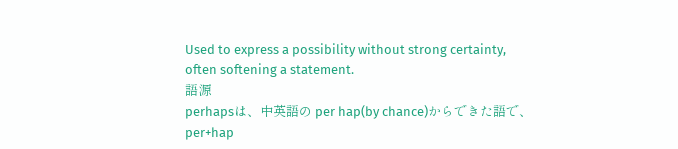Used to express a possibility without strong certainty, often softening a statement.
語源
perhapsは、中英語の per hap(by chance)からできた語で、per+hap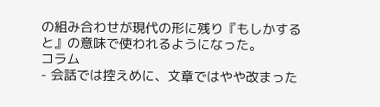の組み合わせが現代の形に残り『もしかすると』の意味で使われるようになった。
コラム
- 会話では控えめに、文章ではやや改まった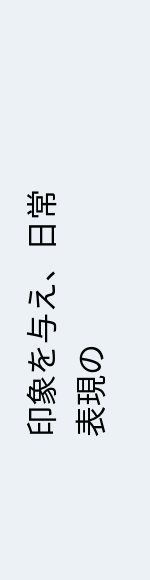印象を与え、日常表現の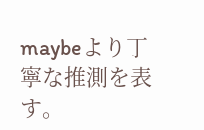maybeより丁寧な推測を表す。